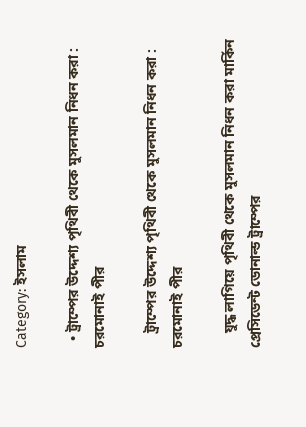Category: ইসলাম

  • ট্রাম্পের উদ্দেশ্য পৃথিবী থেকে মুসলমান নিধন করা : চরমোনাই পীর

    ট্রাম্পের উদ্দেশ্য পৃথিবী থেকে মুসলমান নিধন করা : চরমোনাই পীর

    যুদ্ধ লাগিয়ে পৃথিবী থেকে মুসলমান নিধন করা মার্কিন প্রেসিডেন্ট ডোনাল্ড ট্রাম্পের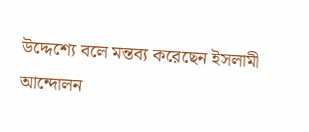উদ্দেশ্যে বলে মন্তব্য করেছেন ইসলামী আন্দোলন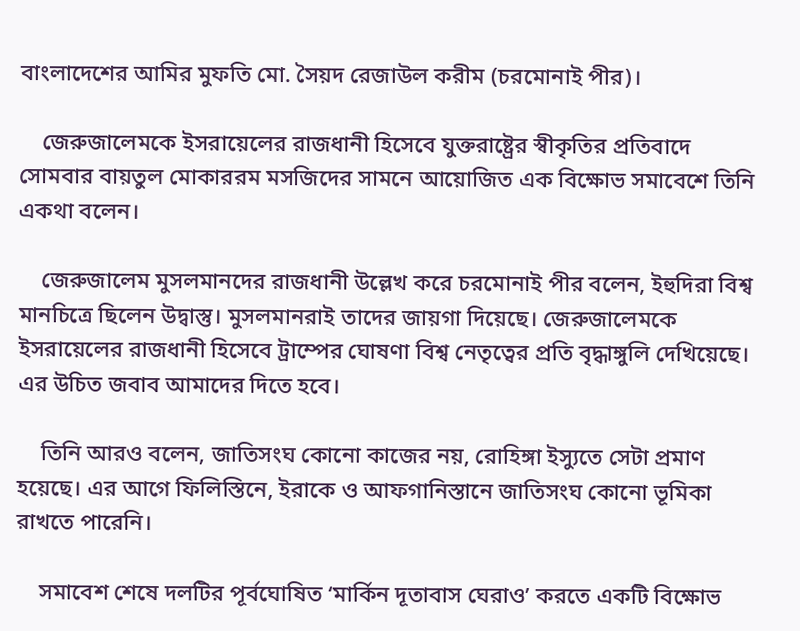বাংলাদেশের আমির মুফতি মো. সৈয়দ রেজাউল করীম (চরমোনাই পীর)।

    জেরুজালেমকে ইসরায়েলের রাজধানী হিসেবে যুক্তরাষ্ট্রের স্বীকৃতির প্রতিবাদে সোমবার বায়তুল মোকাররম মসজিদের সামনে আয়োজিত এক বিক্ষোভ সমাবেশে তিনি একথা বলেন।

    জেরুজালেম মুসলমানদের রাজধানী উল্লেখ করে চরমোনাই পীর বলেন, ইহুদিরা বিশ্ব মানচিত্রে ছিলেন উদ্বাস্তু। মুসলমানরাই তাদের জায়গা দিয়েছে। জেরুজালেমকে ইসরায়েলের রাজধানী হিসেবে ট্রাম্পের ঘোষণা বিশ্ব নেতৃত্বের প্রতি বৃদ্ধাঙ্গুলি দেখিয়েছে। এর উচিত জবাব আমাদের দিতে হবে।

    তিনি আরও বলেন, জাতিসংঘ কোনো কাজের নয়, রোহিঙ্গা ইস্যুতে সেটা প্রমাণ হয়েছে। এর আগে ফিলিস্তিনে, ইরাকে ও আফগানিস্তানে জাতিসংঘ কোনো ভূমিকা রাখতে পারেনি।

    সমাবেশ শেষে দলটির পূর্বঘোষিত ‘মার্কিন দূতাবাস ঘেরাও’ করতে একটি বিক্ষোভ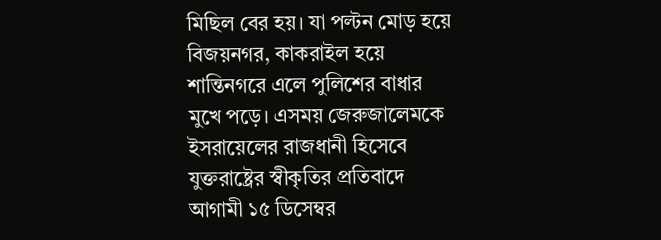মিছিল বের হয়। যা পল্টন মোড় হয়ে বিজয়নগর, কাকরাইল হয়ে শান্তিনগরে এলে পুলিশের বাধার মুখে পড়ে। এসময় জেরুজালেমকে ইসরায়েলের রাজধানী হিসেবে যুক্তরাষ্ট্রের স্বীকৃতির প্রতিবাদে আগামী ১৫ ডিসেম্বর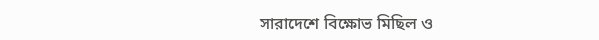সারাদেশে বিক্ষোভ মিছিল ও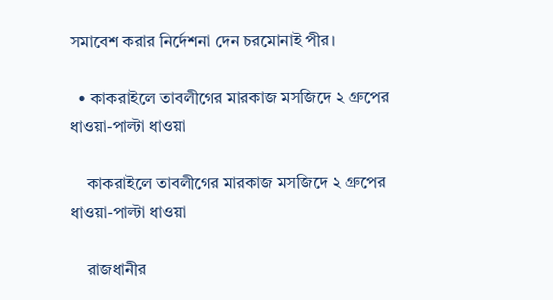সমাবেশ করার নির্দেশনা দেন চরমোনাই পীর।

  • কাকরাইলে তাবলীগের মারকাজ মসজিদে ২ গ্রুপের ধাওয়া-পাল্টা ধাওয়া

    কাকরাইলে তাবলীগের মারকাজ মসজিদে ২ গ্রুপের ধাওয়া-পাল্টা ধাওয়া

    রাজধানীর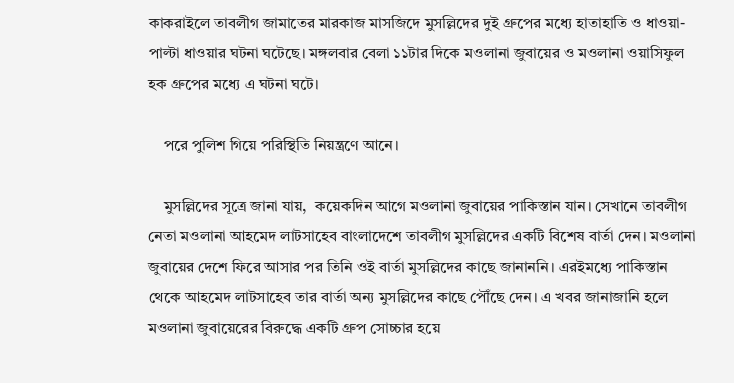কাকরাইলে তাবলীগ জামাতের মারকাজ মাসজিদে মুসল্লিদের দুই গ্রুপের মধ্যে হাতাহাতি ও ধাওয়া-পাল্টা ধাওয়ার ঘটনা ঘটেছে। মঙ্গলবার বেলা ১১টার দিকে মওলানা জুবায়ের ও মওলানা ওয়াসিফুল হক গ্রুপের মধ্যে এ ঘটনা ঘটে।

    পরে পুলিশ গিয়ে পরিস্থিতি নিয়ন্ত্রণে আনে।

    মুসল্লিদের সূত্রে জানা যায়,  কয়েকদিন আগে মওলানা জুবায়ের পাকিস্তান যান। সেখানে তাবলীগ নেতা মওলানা আহমেদ লাটসাহেব বাংলাদেশে তাবলীগ মুসল্লিদের একটি বিশেষ বার্তা দেন। মওলানা জুবায়ের দেশে ফিরে আসার পর তিনি ওই বার্তা মুসল্লিদের কাছে জানাননি। এরইমধ্যে পাকিস্তান থেকে আহমেদ লাটসাহেব তার বার্তা অন্য মুসল্লিদের কাছে পৌঁছে দেন। এ খবর জানাজানি হলে মওলানা জুবায়েরের বিরুদ্ধে একটি গ্রুপ সোচ্চার হয়ে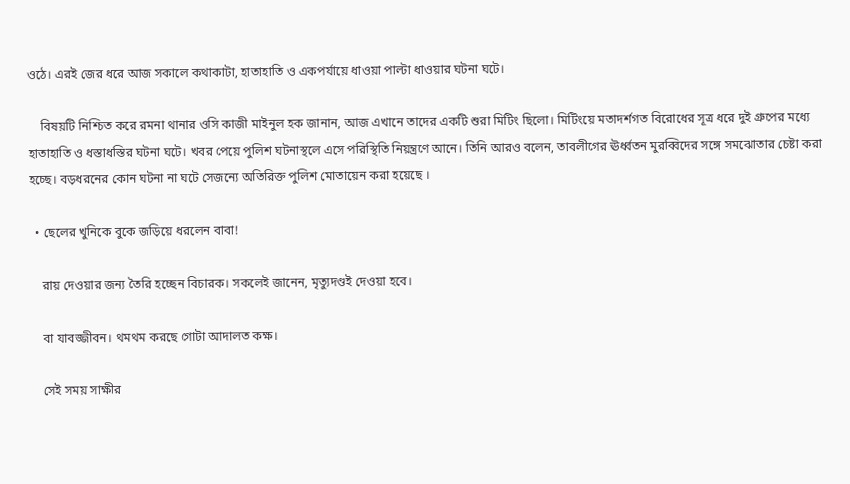ওঠে। এরই জের ধরে আজ সকালে কথাকাটা, হাতাহাতি ও একপর্যায়ে ধাওয়া পাল্টা ধাওয়ার ঘটনা ঘটে।

    বিষয়টি নিশ্চিত করে রমনা থানার ওসি কাজী মাইনুল হক জানান, আজ এখানে তাদের একটি শুরা মিটিং ছিলো। মিটিংয়ে মতাদর্শগত বিরোধের সূত্র ধরে দুই গ্রুপের মধ্যে হাতাহাতি ও ধস্তাধস্তির ঘটনা ঘটে। খবর পেয়ে পুলিশ ঘটনাস্থলে এসে পরিস্থিতি নিয়ন্ত্রণে আনে। তিনি আরও বলেন, তাবলীগের ঊর্ধ্বতন মুরব্বিদের সঙ্গে সমঝোতার চেষ্টা করা হচ্ছে। বড়ধরনের কোন ঘটনা না ঘটে সেজন্যে অতিরিক্ত পুলিশ মোতায়েন করা হয়েছে ।

  • ছেলের খুনিকে বুকে জড়িয়ে ধরলেন বাবা!

    রায় দেওয়ার জন্য তৈরি হচ্ছেন বিচারক। সকলেই জানেন, মৃত্যুদণ্ডই দেওয়া হবে।

    বা যাবজ্জীবন। থমথম করছে গোটা আদালত কক্ষ।

    সেই সময় সাক্ষীর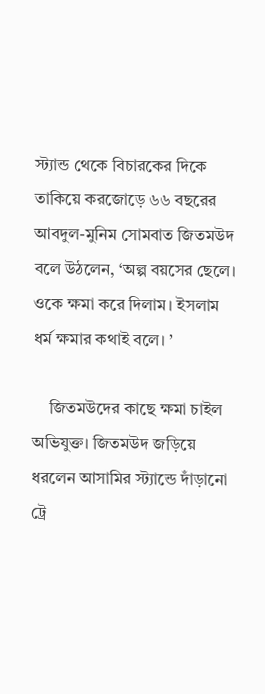স্ট্যান্ড থেকে বিচারকের দিকে তাকিয়ে করজোড়ে ৬৬ বছরের আবদুল-মুনিম সোমবাত জিতমউদ বলে উঠলেন, ‘অল্প বয়সের ছেলে। ওকে ক্ষমা করে দিলাম। ইসলাম ধর্ম ক্ষমার কথাই বলে। ’

    জিতমউদের কাছে ক্ষমা চাইল অভিযুক্ত। জিতমউদ জড়িয়ে ধরলেন আসামির স্ট্যান্ডে দাঁড়ানো ট্রে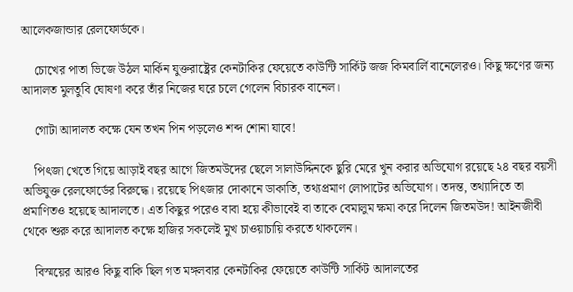আলেকজান্ডার রেলফোর্ডকে।

    চোখের পাতা ভিজে উঠল মার্কিন যুক্তরাষ্ট্রের কেনটাকির ফেয়েতে কাউন্টি সার্কিট জজ কিমবার্লি বানেলেরও। কিছু ক্ষণের জন্য আদালত মুলতুবি ঘোষণা করে তাঁর নিজের ঘরে চলে গেলেন বিচারক বানেল।

    গোটা আদালত কক্ষে যেন তখন পিন পড়লেও শব্দ শোনা যাবে!

    পিৎজা খেতে গিয়ে আড়াই বছর আগে জিতমউদের ছেলে সালাউদ্দিনকে ছুরি মেরে খুন করার অভিযোগ রয়েছে ২৪ বছর বয়সী অভিযুক্ত রেলফোর্ডের বিরুদ্ধে। রয়েছে পিৎজার দোকানে ডাকাতি, তথ্যপ্রমাণ লোপাটের অভিযোগ। তদন্ত, তথ্যাদিতে তা প্রমাণিতও হয়েছে আদালতে। এত কিছুর পরেও বাবা হয়ে কীভাবেই বা তাকে বেমালুম ক্ষমা করে দিলেন জিতমউদ! আইনজীবী থেকে শুরু করে আদালত কক্ষে হাজির সকলেই মুখ চাওয়াচায়ি করতে থাকলেন।

    বিস্ময়ের আরও কিছু বাকি ছিল গত মঙ্গলবার কেনটাকির ফেয়েতে কাউন্টি সার্কিট আদালতের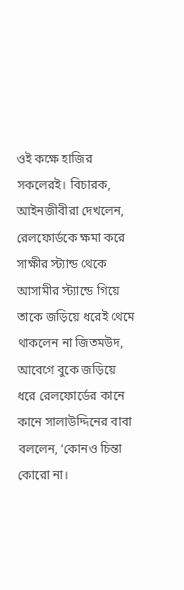ওই কক্ষে হাজির সকলেরই। বিচারক, আইনজীবীরা দেখলেন, রেলফোর্ডকে ক্ষমা করে সাক্ষীর স্ট্যান্ড থেকে আসামীর স্ট্যান্ডে গিয়ে তাকে জড়িয়ে ধরেই থেমে থাকলেন না জিতমউদ, আবেগে বুকে জড়িয়ে ধরে রেলফোর্ডের কানে কানে সালাউদ্দিনের বাবা বললেন, ‘কোনও চিন্তা কোরো না।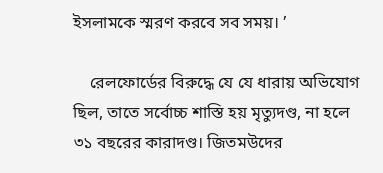ইসলামকে স্মরণ করবে সব সময়। ’

    রেলফোর্ডের বিরুদ্ধে যে যে ধারায় অভিযোগ ছিল, তাতে সর্বোচ্চ শাস্তি হয় মৃত্যুদণ্ড, না হলে ৩১ বছরের কারাদণ্ড। জিতমউদের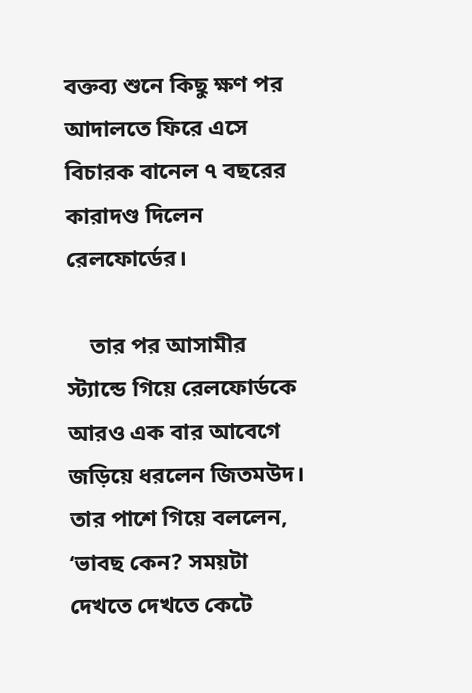বক্তব্য শুনে কিছু ক্ষণ পর আদালতে ফিরে এসে বিচারক বানেল ৭ বছরের কারাদণ্ড দিলেন রেলফোর্ডের।

    তার পর আসামীর স্ট্যান্ডে গিয়ে রেলফোর্ডকে আরও এক বার আবেগে জড়িয়ে ধরলেন জিতমউদ। তার পাশে গিয়ে বললেন, ‘ভাবছ কেন? সময়টা দেখতে দেখতে কেটে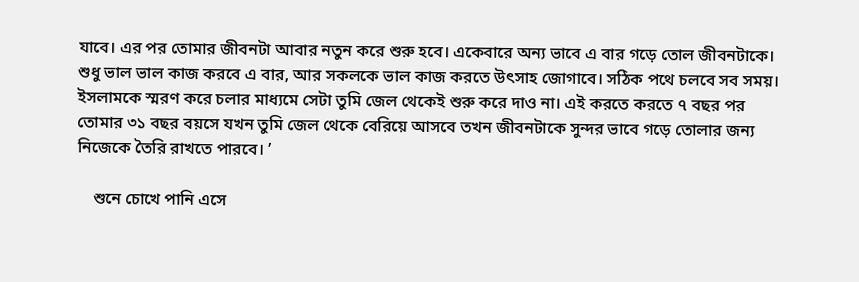যাবে। এর পর তোমার জীবনটা আবার নতুন করে শুরু হবে। একেবারে অন্য ভাবে এ বার গড়ে তোল জীবনটাকে। শুধু ভাল ভাল কাজ করবে এ বার, আর সকলকে ভাল কাজ করতে উৎসাহ জোগাবে। সঠিক পথে চলবে সব সময়। ইসলামকে স্মরণ করে চলার মাধ্যমে সেটা তুমি জেল থেকেই শুরু করে দাও না। এই করতে করতে ৭ বছর পর তোমার ৩১ বছর বয়সে যখন তুমি জেল থেকে বেরিয়ে আসবে তখন জীবনটাকে সুন্দর ভাবে গড়ে তোলার জন্য নিজেকে তৈরি রাখতে পারবে। ’

    শুনে চোখে পানি এসে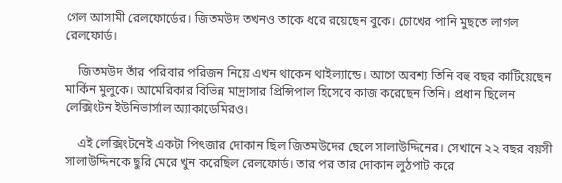গেল আসামী রেলফোর্ডের। জিতমউদ তখনও তাকে ধরে রয়েছেন বুকে। চোখের পানি মুছতে লাগল রেলফোর্ড।

    জিতমউদ তাঁর পরিবার পরিজন নিয়ে এখন থাকেন থাইল্যান্ডে। আগে অবশ্য তিনি বহু বছর কাটিয়েছেন মার্কিন মুলুকে। আমেরিকার বিভিন্ন মাদ্রাসার প্রিন্সিপাল হিসেবে কাজ করেছেন তিনি। প্রধান ছিলেন লেক্সিংটন ইউনিভার্সাল অ্যাকাডেমিরও।

    এই লেক্সিংটনেই একটা পিৎজার দোকান ছিল জিতমউদের ছেলে সালাউদ্দিনের। সেখানে ২২ বছর বয়সী সালাউদ্দিনকে ছুরি মেরে খুন করেছিল রেলফোর্ড। তার পর তার দোকান লুঠপাট করে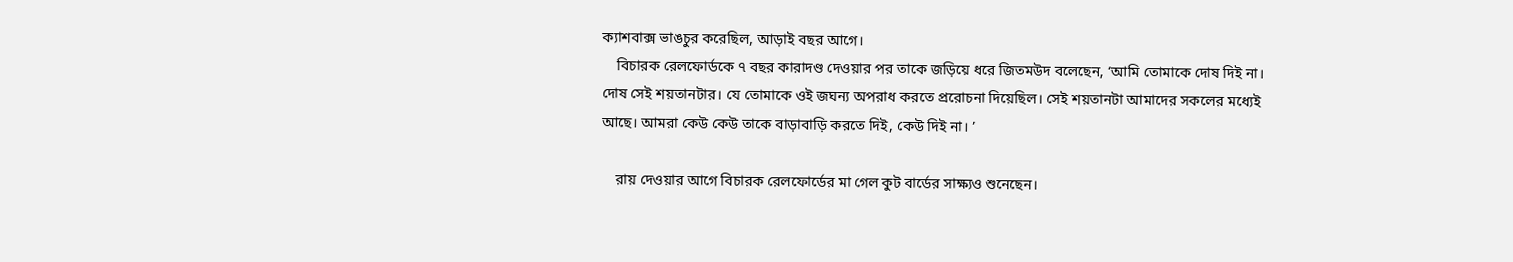ক্যাশবাক্স ভাঙচুর করেছিল, আড়াই বছর আগে।
    বিচারক রেলফোর্ডকে ৭ বছর কারাদণ্ড দেওয়ার পর তাকে জড়িয়ে ধরে জিতমউদ বলেছেন, ‘আমি তোমাকে দোষ দিই না। দোষ সেই শয়তানটার। যে তোমাকে ওই জঘন্য অপরাধ করতে প্ররোচনা দিয়েছিল। সেই শয়তানটা আমাদের সকলের মধ্যেই আছে। আমরা কেউ কেউ তাকে বাড়াবাড়ি করতে দিই, কেউ দিই না। ’

    রায় দেওয়ার আগে বিচারক রেলফোর্ডের মা গেল কুট বার্ডের সাক্ষ্যও শুনেছেন।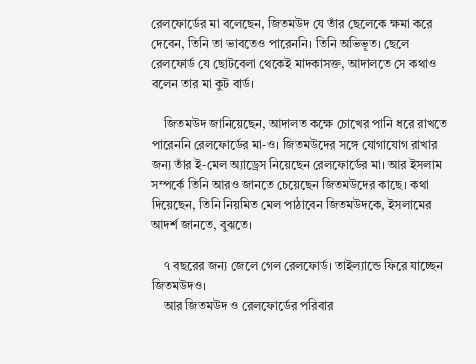রেলফোর্ডের মা বলেছেন, জিতমউদ যে তাঁর ছেলেকে ক্ষমা করে দেবেন, তিনি তা ভাবতেও পারেননি। তিনি অভিভূত। ছেলে রেলফোর্ড যে ছোটবেলা থেকেই মাদকাসক্ত, আদালতে সে কথাও বলেন তার মা কুট বার্ড।

    জিতমউদ জানিয়েছেন, আদালত কক্ষে চোখের পানি ধরে রাখতে পারেননি রেলফোর্ডের মা-ও। জিতমউদের সঙ্গে যোগাযোগ রাখার জন্য তাঁর ই-মেল অ্যাড্রেস নিয়েছেন রেলফোর্ডের মা। আর ইসলাম সম্পর্কে তিনি আরও জানতে চেয়েছেন জিতমউদের কাছে। কথা দিয়েছেন, তিনি নিয়মিত মেল পাঠাবেন জিতমউদকে, ইসলামের আদর্শ জানতে, বুঝতে।

    ৭ বছরের জন্য জেলে গেল রেলফোর্ড। তাইল্যান্ডে ফিরে যাচ্ছেন জিতমউদও।
    আর জিতমউদ ও রেলফোর্ডের পরিবার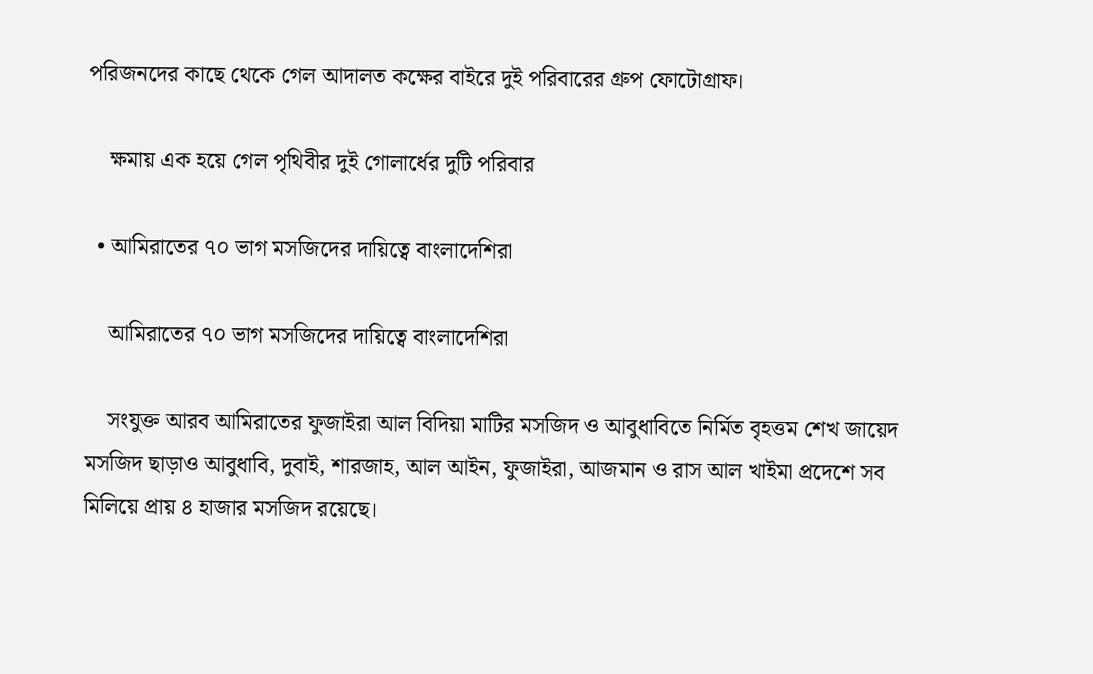পরিজনদের কাছে থেকে গেল আদালত কক্ষের বাইরে দুই পরিবারের গ্রুপ ফোটোগ্রাফ।

    ক্ষমায় এক হয়ে গেল পৃথিবীর দুই গোলার্ধের দুটি পরিবার

  • আমিরাতের ৭০ ভাগ মসজিদের দায়িত্বে বাংলাদেশিরা

    আমিরাতের ৭০ ভাগ মসজিদের দায়িত্বে বাংলাদেশিরা

    সংযুক্ত আরব আমিরাতের ফুজাইরা আল বিদিয়া মাটির মসজিদ ও আবুধাবিতে নির্মিত বৃহত্তম শেখ জায়েদ মসজিদ ছাড়াও আবুধাবি, দুবাই, শারজাহ, আল আইন, ফুজাইরা, আজমান ও রাস আল খাইমা প্রদেশে সব মিলিয়ে প্রায় ৪ হাজার মসজিদ রয়েছে।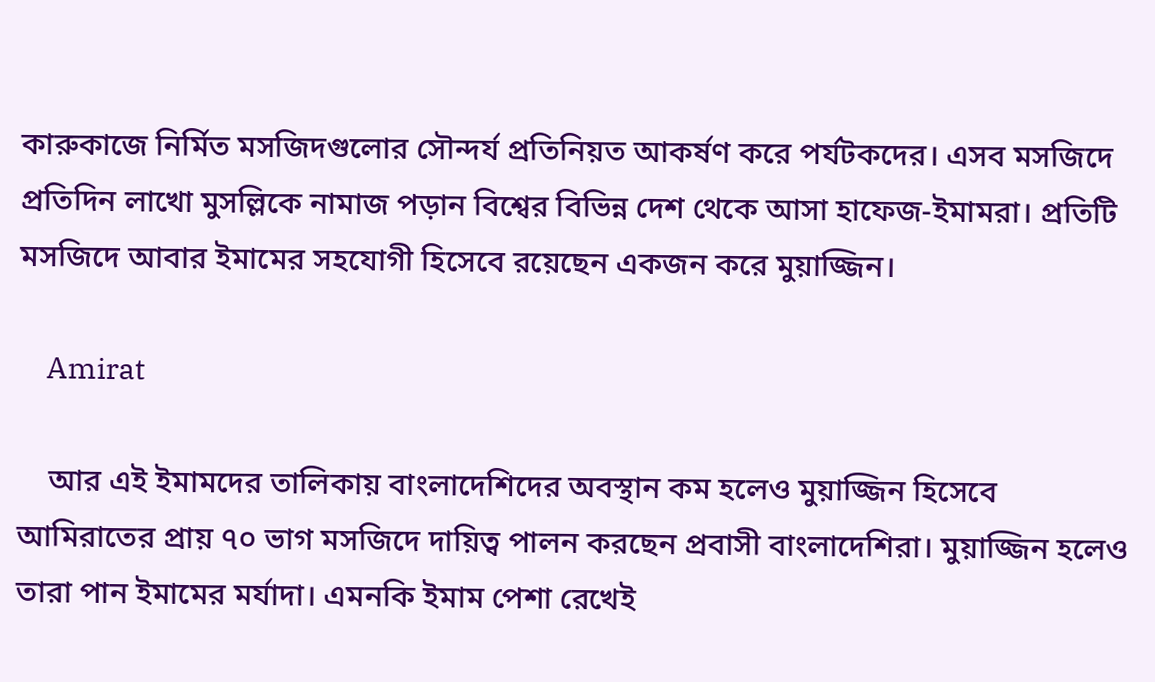কারুকাজে নির্মিত মসজিদগুলোর সৌন্দর্য প্রতিনিয়ত আকর্ষণ করে পর্যটকদের। এসব মসজিদে প্রতিদিন লাখো মুসল্লিকে নামাজ পড়ান বিশ্বের বিভিন্ন দেশ থেকে আসা হাফেজ-ইমামরা। প্রতিটি মসজিদে আবার ইমামের সহযোগী হিসেবে রয়েছেন একজন করে মুয়াজ্জিন।

    Amirat

    আর এই ইমামদের তালিকায় বাংলাদেশিদের অবস্থান কম হলেও মুয়াজ্জিন হিসেবে আমিরাতের প্রায় ৭০ ভাগ মসজিদে দায়িত্ব পালন করছেন প্রবাসী বাংলাদেশিরা। মুয়াজ্জিন হলেও তারা পান ইমামের মর্যাদা। এমনকি ইমাম পেশা রেখেই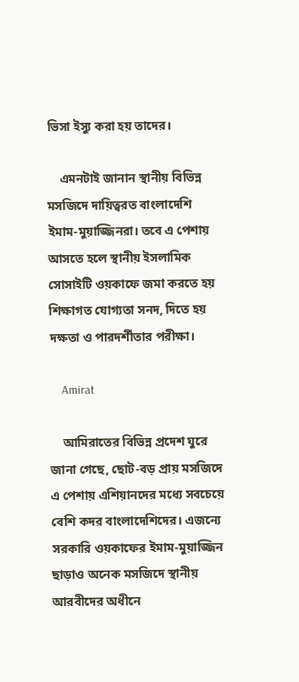ভিসা ইস্যু করা হয় তাদের।

    এমনটাই জানান স্থানীয় বিভিন্ন মসজিদে দায়িত্বরত বাংলাদেশি ইমাম-মুয়াজ্জিনরা। তবে এ পেশায় আসতে হলে স্থানীয় ইসলামিক সোসাইটি ওয়কাফে জমা করতে হয় শিক্ষাগত যোগ্যতা সনদ, দিতে হয় দক্ষতা ও পারদর্শীতার পরীক্ষা।

    Amirat

    আমিরাতের বিভিন্ন প্রদেশ ঘুরে জানা গেছে, ছোট-বড় প্রায় মসজিদে এ পেশায় এশিয়ানদের মধ্যে সবচেয়ে বেশি কদর বাংলাদেশিদের। এজন্যে সরকারি ওয়কাফের ইমাম-মুয়াজ্জিন ছাড়াও অনেক মসজিদে স্থানীয় আরবীদের অধীনে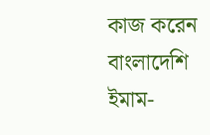কাজ করেন বাংলাদেশি ইমাম-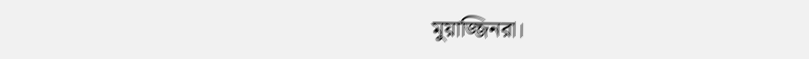মুয়াজ্জিনরা।